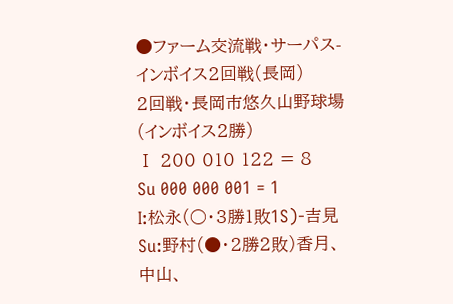●ファーム交流戦・サーパス-インボイス2回戦(長岡)
2回戦・長岡市悠久山野球場 (インボイス2勝)
Ⅰ 200 010 122 = 8
Su 000 000 001 = 1
I:松永(○・3勝1敗1S)-吉見
Su:野村(●・2勝2敗)香月、中山、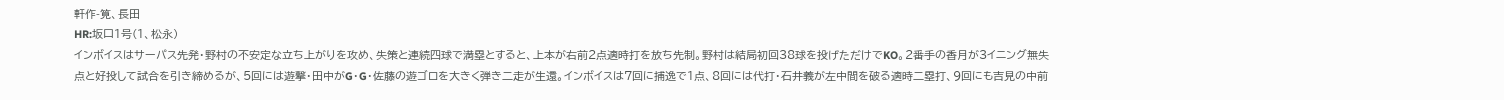軒作-筧、長田
HR:坂口1号(1、松永)
インボイスはサーパス先発・野村の不安定な立ち上がりを攻め、失策と連続四球で満塁とすると、上本が右前2点適時打を放ち先制。野村は結局初回38球を投げただけでKO。2番手の香月が3イニング無失点と好投して試合を引き締めるが、5回には遊撃・田中がG・G・佐藤の遊ゴロを大きく弾き二走が生還。インボイスは7回に捕逸で1点、8回には代打・石井義が左中間を破る適時二塁打、9回にも吉見の中前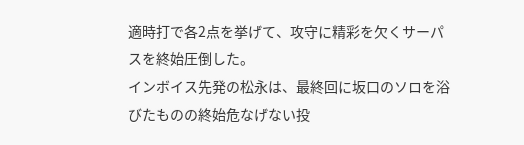適時打で各2点を挙げて、攻守に精彩を欠くサーパスを終始圧倒した。
インボイス先発の松永は、最終回に坂口のソロを浴びたものの終始危なげない投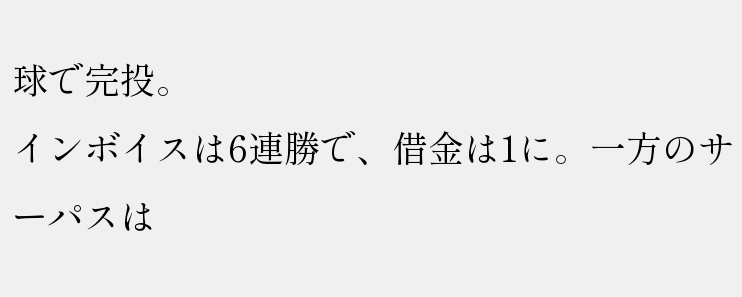球で完投。
インボイスは6連勝で、借金は1に。一方のサーパスは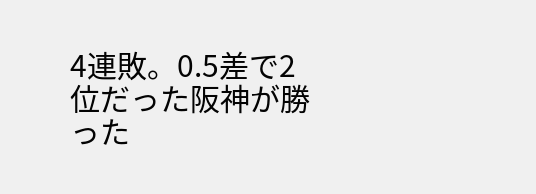4連敗。0.5差で2位だった阪神が勝った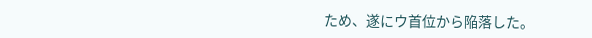ため、遂にウ首位から陥落した。